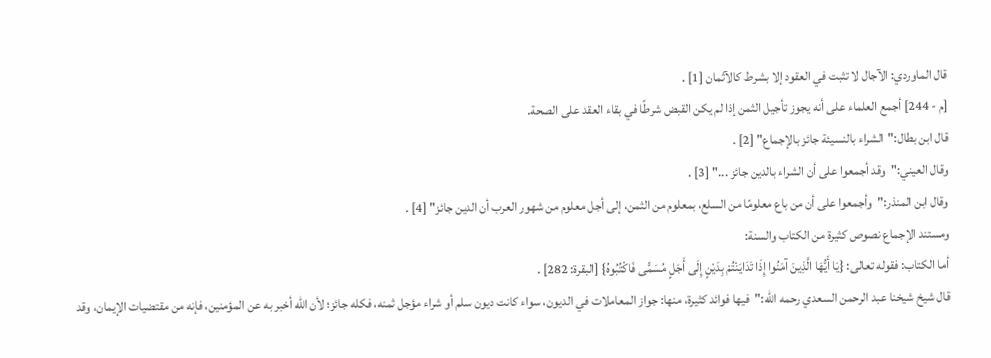قال الماوردي: الآجال لا تثبت في العقود إلا بشرط كالآثمان [1] .
[م - 244] أجمع العلماء على أنه يجوز تأجيل الثمن إذا لم يكن القبض شرطًا في بقاء العقد على الصحة.
قال ابن بطال:"الشراء بالنسيئة جائز بالإجماع" [2] .
وقال العيني:"وقد أجمعوا على أن الشراء بالدين جائز ..." [3] .
وقال ابن المنذر:"وأجمعوا على أن من باع معلومًا من السلع، بمعلوم من الثمن، إلى أجل معلوم من شهور العرب أن الدين جائز" [4] .
ومستند الإجماع نصوص كثيرة من الكتاب والسنة:
أما الكتاب: فقوله تعالى: {يَا أَيُّهَا الَّذِينَ آمَنُوا إِذَا تَدَايَنْتُمْ بِدَيْنٍ إِلَى أَجَلٍ مُسَمًّى فَاكْتُبُوهُ} [البقرة: 282] .
قال شيخ شيخنا عبد الرحمن السعدي رحمه الله:"فيها فوائد كثيرة، منها: جواز المعاملات في الديون، سواء كانت ديون سلم أو شراء مؤجل ثمنه، فكله جائز؛ لأن الله أخبر به عن المؤمنين، فإنه من مقتضيات الإيمان، وقد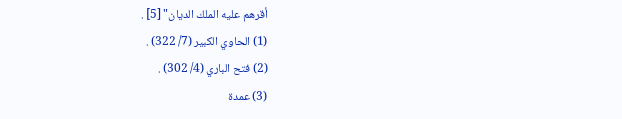أقرهم عليه الملك الديان" [5] .
(1) الحاوي الكبير (7/ 322) .
(2) فتح الباري (4/ 302) .
(3) عمدة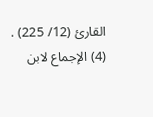القارئ (12/ 225) .
(4) الإجماع لابن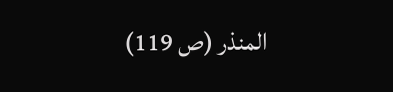المنذر (ص 119)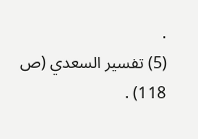.
(5) تفسير السعدي (ص 118) .